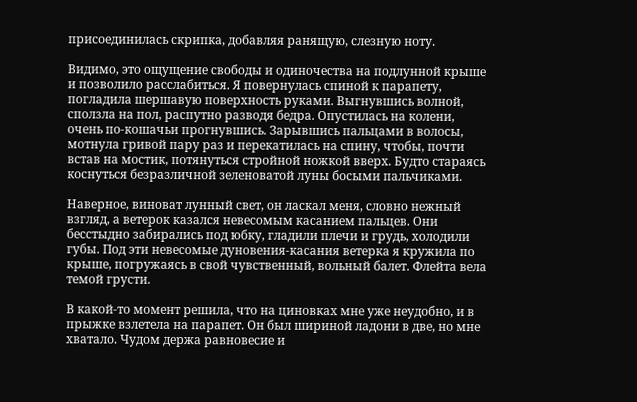присоединилась скрипка, добавляя ранящую, слезную ноту.

Видимо, это ощущение свободы и одиночества на подлунной крыше и позволило расслабиться. Я повернулась спиной к парапету, погладила шершавую поверхность руками. Выгнувшись волной, сползла на пол, распутно разводя бедра. Опустилась на колени, очень по-кошачьи прогнувшись. Зарывшись пальцами в волосы, мотнула гривой пару раз и перекатилась на спину, чтобы, почти встав на мостик, потянуться стройной ножкой вверх. Будто стараясь коснуться безразличной зеленоватой луны босыми пальчиками.

Наверное, виноват лунный свет, он ласкал меня, словно нежный взгляд, а ветерок казался невесомым касанием пальцев. Они бесстыдно забирались под юбку, гладили плечи и грудь, холодили губы. Под эти невесомые дуновения-касания ветерка я кружила по крыше, погружаясь в свой чувственный, вольный балет. Флейта вела темой грусти.

В какой-то момент решила, что на циновках мне уже неудобно, и в прыжке взлетела на парапет. Он был шириной ладони в две, но мне хватало. Чудом держа равновесие и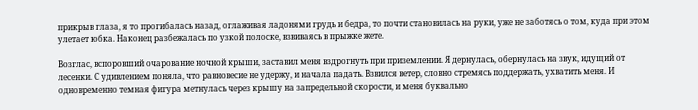прикрыв глаза, я то прогибалась назад, оглаживая ладонями грудь и бедра, то почти становилась на руки, уже не заботясь о том, куда при этом улетает юбка. Наконец разбежалась по узкой полоске, взвиваясь в прыжке жете.

Возглас, вспоровший очарование ночной крыши, заставил меня вздрогнуть при приземлении. Я дернулась, обернулась на звук, идущий от лесенки. С удивлением поняла, что равновесие не удержу, и начала падать. Взвился ветер, словно стремясь поддержать, ухватить меня. И одновременно темная фигура метнулась через крышу на запредельной скорости, и меня буквально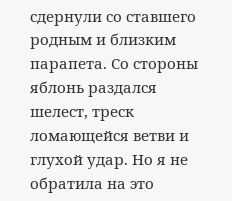сдернули со ставшего родным и близким парапета. Со стороны яблонь раздался шелест, треск ломающейся ветви и глухой удар. Но я не обратила на это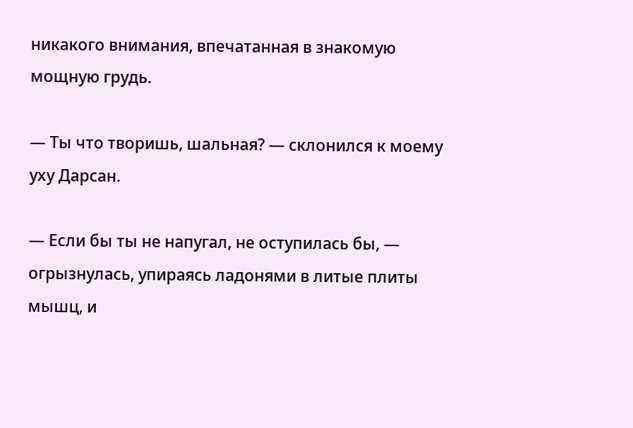никакого внимания, впечатанная в знакомую мощную грудь.

— Ты что творишь, шальная? — склонился к моему уху Дарсан.

— Если бы ты не напугал, не оступилась бы, — огрызнулась, упираясь ладонями в литые плиты мышц, и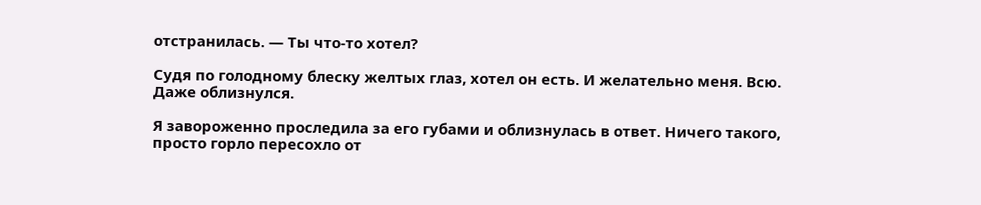отстранилась. — Ты что-то хотел?

Судя по голодному блеску желтых глаз, хотел он есть. И желательно меня. Всю. Даже облизнулся.

Я завороженно проследила за его губами и облизнулась в ответ. Ничего такого, просто горло пересохло от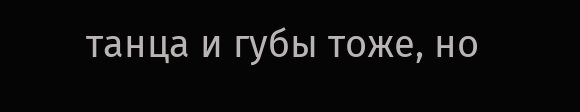танца и губы тоже, но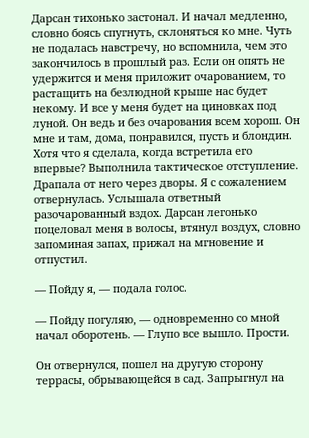Дарсан тихонько застонал. И начал медленно, словно боясь спугнуть, склоняться ко мне. Чуть не подалась навстречу, но вспомнила, чем это закончилось в прошлый раз. Если он опять не удержится и меня приложит очарованием, то растащить на безлюдной крыше нас будет некому. И все у меня будет на циновках под луной. Он ведь и без очарования всем хорош. Он мне и там, дома, понравился, пусть и блондин. Хотя что я сделала, когда встретила его впервые? Выполнила тактическое отступление. Драпала от него через дворы. Я с сожалением отвернулась. Услышала ответный разочарованный вздох. Дарсан легонько поцеловал меня в волосы, втянул воздух, словно запоминая запах, прижал на мгновение и отпустил.

— Пойду я, — подала голос.

— Пойду погуляю, — одновременно со мной начал оборотень. — Глупо все вышло. Прости.

Он отвернулся, пошел на другую сторону террасы, обрывающейся в сад. Запрыгнул на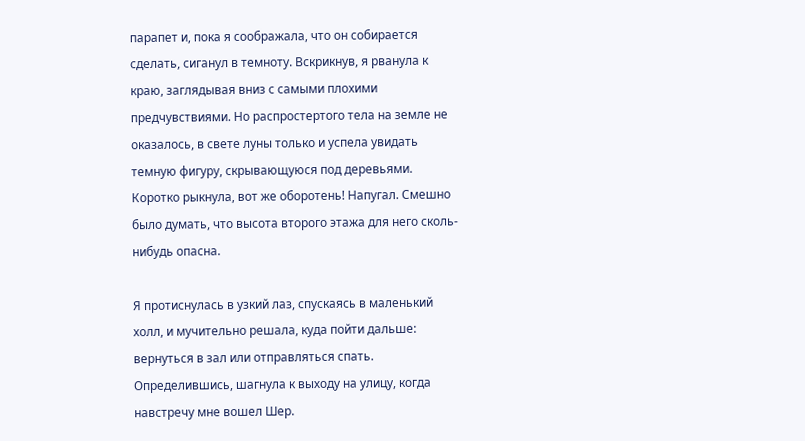парапет и, пока я соображала, что он собирается сделать, сиганул в темноту. Вскрикнув, я рванула к краю, заглядывая вниз с самыми плохими предчувствиями. Но распростертого тела на земле не оказалось, в свете луны только и успела увидать темную фигуру, скрывающуюся под деревьями. Коротко рыкнула, вот же оборотень! Напугал. Смешно было думать, что высота второго этажа для него сколь-нибудь опасна.

Я протиснулась в узкий лаз, спускаясь в маленький холл, и мучительно решала, куда пойти дальше: вернуться в зал или отправляться спать. Определившись, шагнула к выходу на улицу, когда навстречу мне вошел Шер.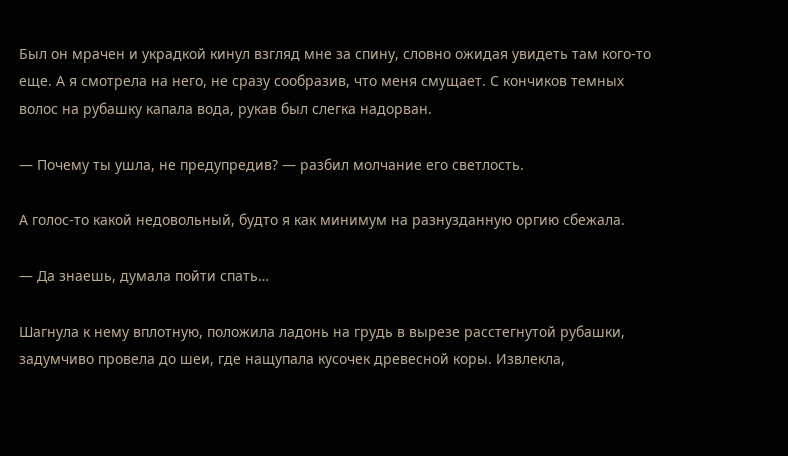Был он мрачен и украдкой кинул взгляд мне за спину, словно ожидая увидеть там кого-то еще. А я смотрела на него, не сразу сообразив, что меня смущает. С кончиков темных волос на рубашку капала вода, рукав был слегка надорван.

— Почему ты ушла, не предупредив? — разбил молчание его светлость.

А голос-то какой недовольный, будто я как минимум на разнузданную оргию сбежала.

— Да знаешь, думала пойти спать…

Шагнула к нему вплотную, положила ладонь на грудь в вырезе расстегнутой рубашки, задумчиво провела до шеи, где нащупала кусочек древесной коры. Извлекла,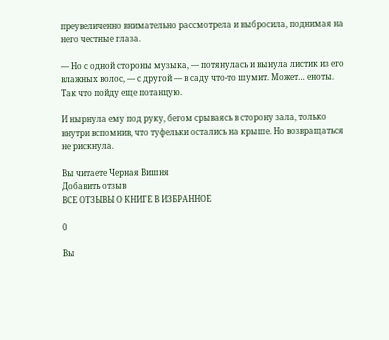преувеличенно внимательно рассмотрела и выбросила, поднимая на него честные глаза.

— Но с одной стороны музыка, — потянулась и вынула листик из его влажных волос, — с другой — в саду что-то шумит. Может… еноты. Так что пойду еще потанцую.

И нырнула ему под руку, бегом срываясь в сторону зала, только внутри вспомнив, что туфельки остались на крыше. Но возвращаться не рискнула.

Вы читаете Черная Вишня
Добавить отзыв
ВСЕ ОТЗЫВЫ О КНИГЕ В ИЗБРАННОЕ

0

Вы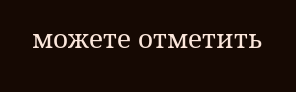можете отметить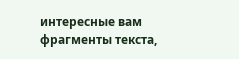интересные вам фрагменты текста,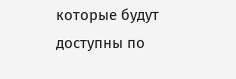которые будут доступны по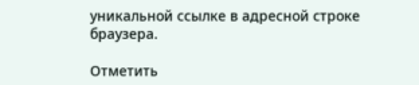уникальной ссылке в адресной строке браузера.

Отметить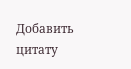Добавить цитату